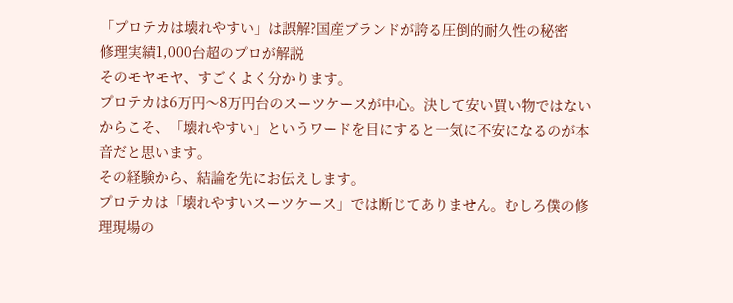「プロテカは壊れやすい」は誤解?国産ブランドが誇る圧倒的耐久性の秘密
修理実績1,000台超のプロが解説
そのモヤモヤ、すごくよく分かります。
プロテカは6万円〜8万円台のスーツケースが中心。決して安い買い物ではないからこそ、「壊れやすい」というワードを目にすると一気に不安になるのが本音だと思います。
その経験から、結論を先にお伝えします。
プロテカは「壊れやすいスーツケース」では断じてありません。むしろ僕の修理現場の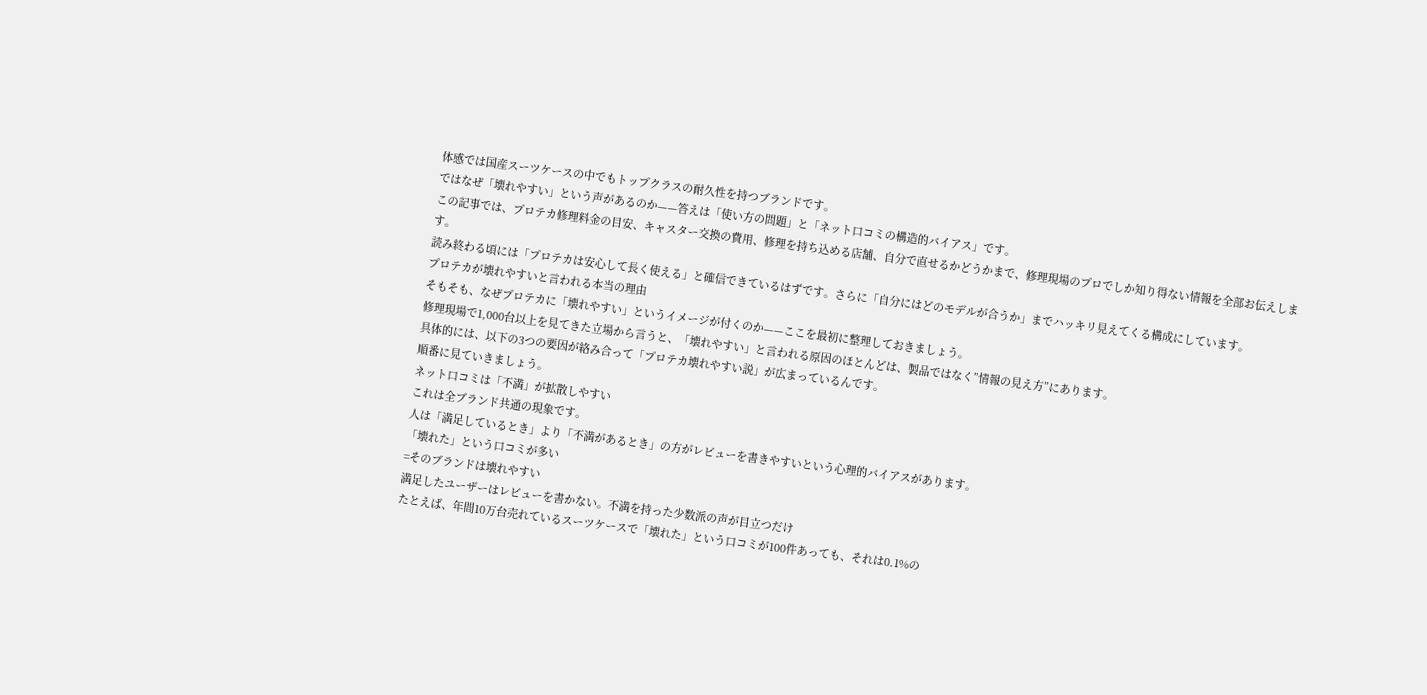体感では国産スーツケースの中でもトップクラスの耐久性を持つブランドです。
ではなぜ「壊れやすい」という声があるのか——答えは「使い方の問題」と「ネット口コミの構造的バイアス」です。
この記事では、プロテカ修理料金の目安、キャスター交換の費用、修理を持ち込める店舗、自分で直せるかどうかまで、修理現場のプロでしか知り得ない情報を全部お伝えします。
読み終わる頃には「プロテカは安心して長く使える」と確信できているはずです。さらに「自分にはどのモデルが合うか」までハッキリ見えてくる構成にしています。
プロテカが壊れやすいと言われる本当の理由
そもそも、なぜプロテカに「壊れやすい」というイメージが付くのか——ここを最初に整理しておきましょう。
修理現場で1,000台以上を見てきた立場から言うと、「壊れやすい」と言われる原因のほとんどは、製品ではなく”情報の見え方”にあります。
具体的には、以下の3つの要因が絡み合って「プロテカ壊れやすい説」が広まっているんです。
順番に見ていきましょう。
ネット口コミは「不満」が拡散しやすい
これは全ブランド共通の現象です。
人は「満足しているとき」より「不満があるとき」の方がレビューを書きやすいという心理的バイアスがあります。
「壊れた」という口コミが多い
=そのブランドは壊れやすい
満足したユーザーはレビューを書かない。不満を持った少数派の声が目立つだけ
たとえば、年間10万台売れているスーツケースで「壊れた」という口コミが100件あっても、それは0.1%の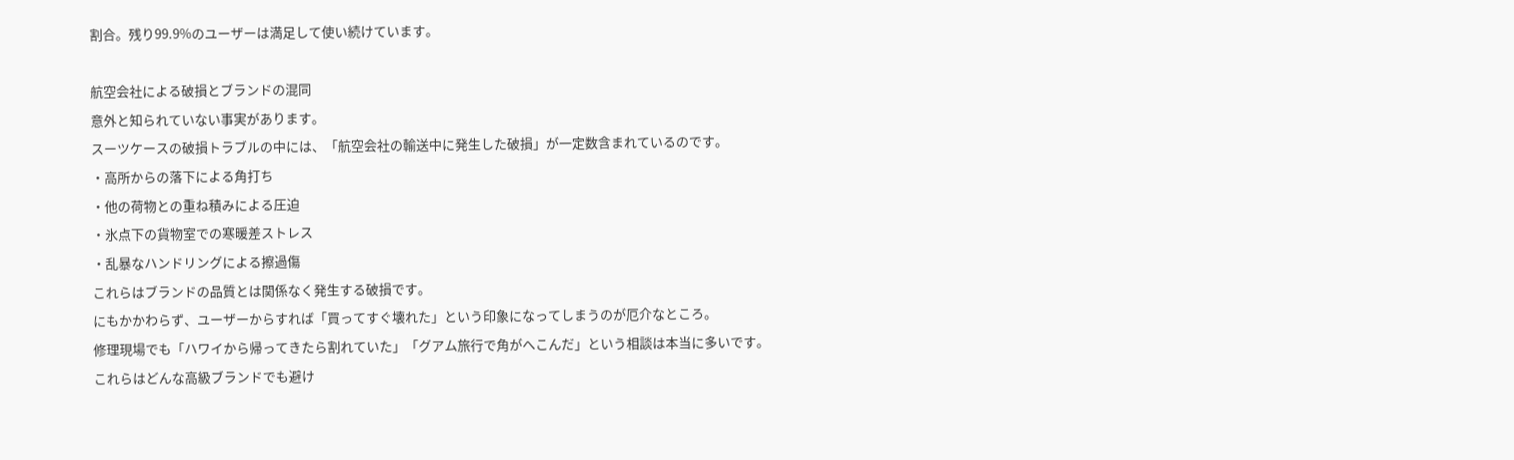割合。残り99.9%のユーザーは満足して使い続けています。

航空会社による破損とブランドの混同
意外と知られていない事実があります。
スーツケースの破損トラブルの中には、「航空会社の輸送中に発生した破損」が一定数含まれているのです。
・高所からの落下による角打ち
・他の荷物との重ね積みによる圧迫
・氷点下の貨物室での寒暖差ストレス
・乱暴なハンドリングによる擦過傷
これらはブランドの品質とは関係なく発生する破損です。
にもかかわらず、ユーザーからすれば「買ってすぐ壊れた」という印象になってしまうのが厄介なところ。
修理現場でも「ハワイから帰ってきたら割れていた」「グアム旅行で角がへこんだ」という相談は本当に多いです。
これらはどんな高級ブランドでも避け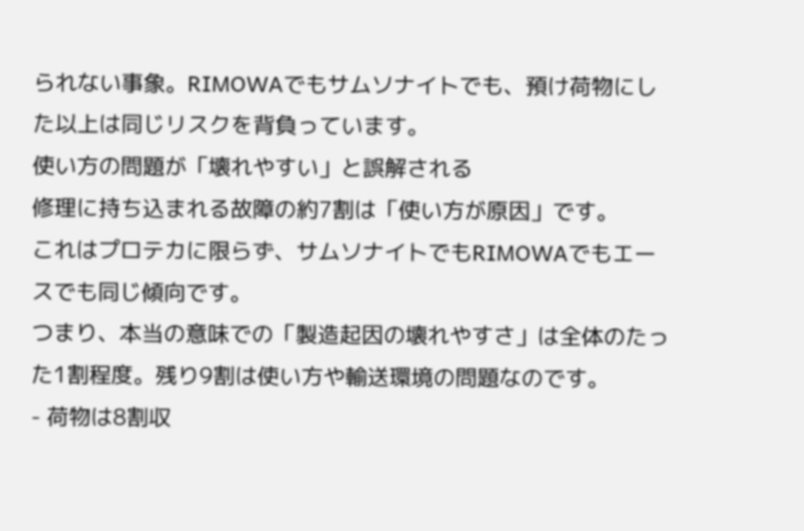られない事象。RIMOWAでもサムソナイトでも、預け荷物にした以上は同じリスクを背負っています。
使い方の問題が「壊れやすい」と誤解される
修理に持ち込まれる故障の約7割は「使い方が原因」です。
これはプロテカに限らず、サムソナイトでもRIMOWAでもエースでも同じ傾向です。
つまり、本当の意味での「製造起因の壊れやすさ」は全体のたった1割程度。残り9割は使い方や輸送環境の問題なのです。
- 荷物は8割収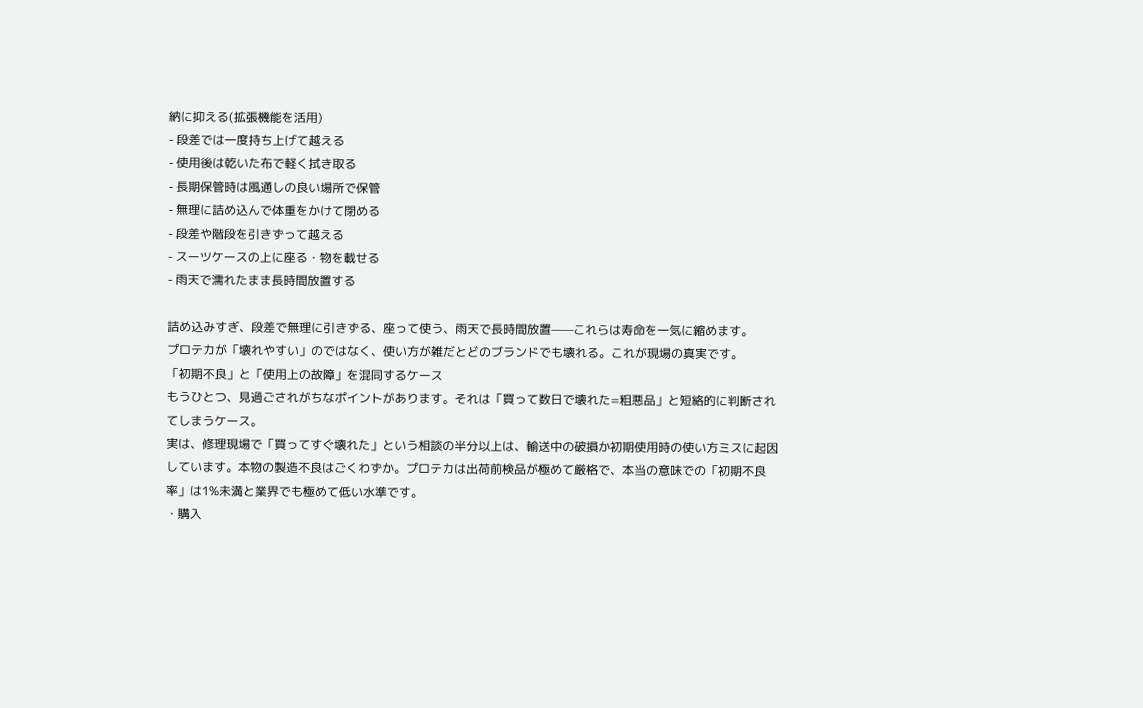納に抑える(拡張機能を活用)
- 段差では一度持ち上げて越える
- 使用後は乾いた布で軽く拭き取る
- 長期保管時は風通しの良い場所で保管
- 無理に詰め込んで体重をかけて閉める
- 段差や階段を引きずって越える
- スーツケースの上に座る・物を載せる
- 雨天で濡れたまま長時間放置する

詰め込みすぎ、段差で無理に引きずる、座って使う、雨天で長時間放置——これらは寿命を一気に縮めます。
プロテカが「壊れやすい」のではなく、使い方が雑だとどのブランドでも壊れる。これが現場の真実です。
「初期不良」と「使用上の故障」を混同するケース
もうひとつ、見過ごされがちなポイントがあります。それは「買って数日で壊れた=粗悪品」と短絡的に判断されてしまうケース。
実は、修理現場で「買ってすぐ壊れた」という相談の半分以上は、輸送中の破損か初期使用時の使い方ミスに起因しています。本物の製造不良はごくわずか。プロテカは出荷前検品が極めて厳格で、本当の意味での「初期不良率」は1%未満と業界でも極めて低い水準です。
・購入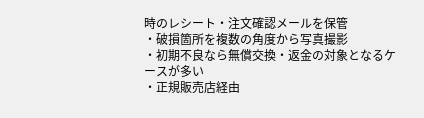時のレシート・注文確認メールを保管
・破損箇所を複数の角度から写真撮影
・初期不良なら無償交換・返金の対象となるケースが多い
・正規販売店経由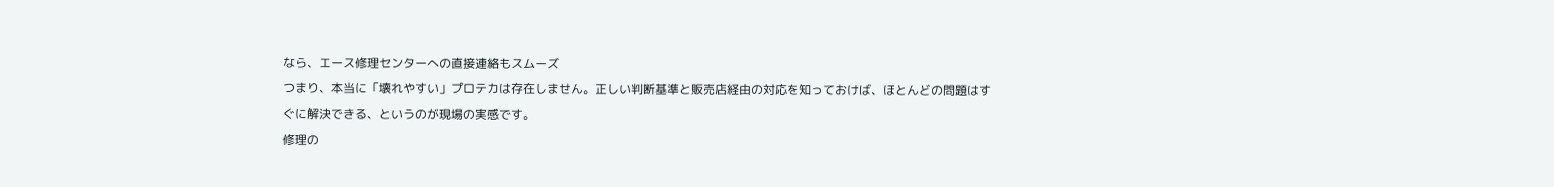なら、エース修理センターへの直接連絡もスムーズ
つまり、本当に「壊れやすい」プロテカは存在しません。正しい判断基準と販売店経由の対応を知っておけば、ほとんどの問題はすぐに解決できる、というのが現場の実感です。
修理の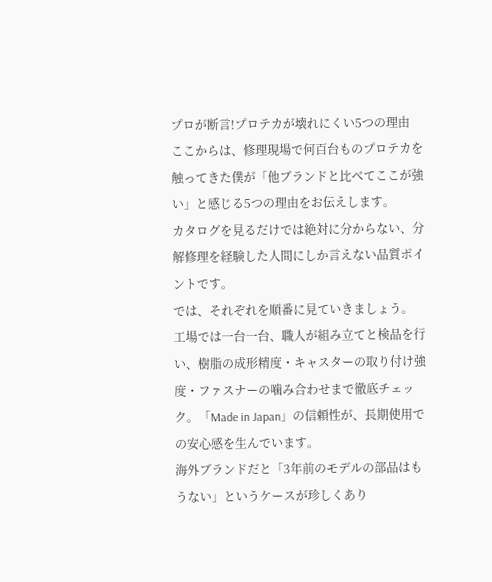プロが断言!プロテカが壊れにくい5つの理由
ここからは、修理現場で何百台ものプロテカを触ってきた僕が「他ブランドと比べてここが強い」と感じる5つの理由をお伝えします。
カタログを見るだけでは絶対に分からない、分解修理を経験した人間にしか言えない品質ポイントです。
では、それぞれを順番に見ていきましょう。
工場では一台一台、職人が組み立てと検品を行い、樹脂の成形精度・キャスターの取り付け強度・ファスナーの噛み合わせまで徹底チェック。「Made in Japan」の信頼性が、長期使用での安心感を生んでいます。
海外ブランドだと「3年前のモデルの部品はもうない」というケースが珍しくあり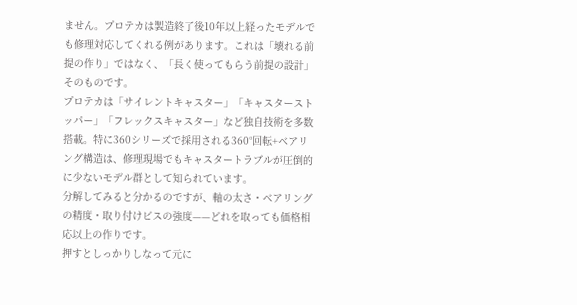ません。プロテカは製造終了後10年以上経ったモデルでも修理対応してくれる例があります。これは「壊れる前提の作り」ではなく、「長く使ってもらう前提の設計」そのものです。
プロテカは「サイレントキャスター」「キャスターストッパー」「フレックスキャスター」など独自技術を多数搭載。特に360シリーズで採用される360°回転+ベアリング構造は、修理現場でもキャスタートラブルが圧倒的に少ないモデル群として知られています。
分解してみると分かるのですが、軸の太さ・ベアリングの精度・取り付けビスの強度——どれを取っても価格相応以上の作りです。
押すとしっかりしなって元に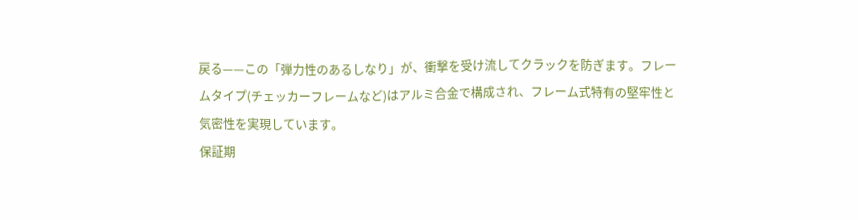戻る——この「弾力性のあるしなり」が、衝撃を受け流してクラックを防ぎます。フレームタイプ(チェッカーフレームなど)はアルミ合金で構成され、フレーム式特有の堅牢性と気密性を実現しています。
保証期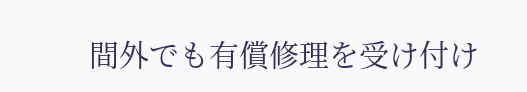間外でも有償修理を受け付け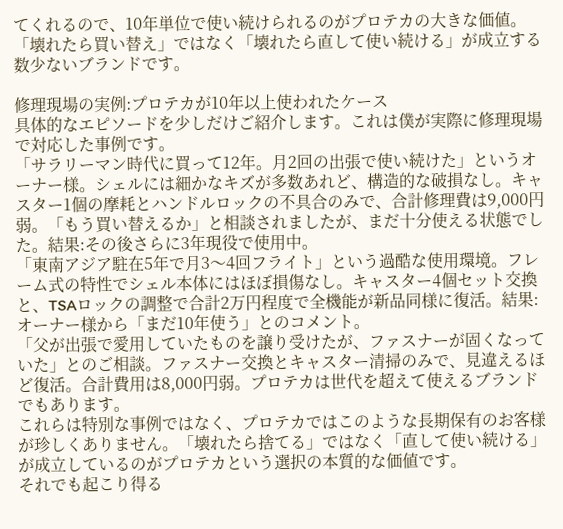てくれるので、10年単位で使い続けられるのがプロテカの大きな価値。「壊れたら買い替え」ではなく「壊れたら直して使い続ける」が成立する数少ないブランドです。

修理現場の実例:プロテカが10年以上使われたケース
具体的なエピソードを少しだけご紹介します。これは僕が実際に修理現場で対応した事例です。
「サラリーマン時代に買って12年。月2回の出張で使い続けた」というオーナー様。シェルには細かなキズが多数あれど、構造的な破損なし。キャスター1個の摩耗とハンドルロックの不具合のみで、合計修理費は9,000円弱。「もう買い替えるか」と相談されましたが、まだ十分使える状態でした。結果:その後さらに3年現役で使用中。
「東南アジア駐在5年で月3〜4回フライト」という過酷な使用環境。フレーム式の特性でシェル本体にはほぼ損傷なし。キャスター4個セット交換と、TSAロックの調整で合計2万円程度で全機能が新品同様に復活。結果:オーナー様から「まだ10年使う」とのコメント。
「父が出張で愛用していたものを譲り受けたが、ファスナーが固くなっていた」とのご相談。ファスナー交換とキャスター清掃のみで、見違えるほど復活。合計費用は8,000円弱。プロテカは世代を超えて使えるブランドでもあります。
これらは特別な事例ではなく、プロテカではこのような長期保有のお客様が珍しくありません。「壊れたら捨てる」ではなく「直して使い続ける」が成立しているのがプロテカという選択の本質的な価値です。
それでも起こり得る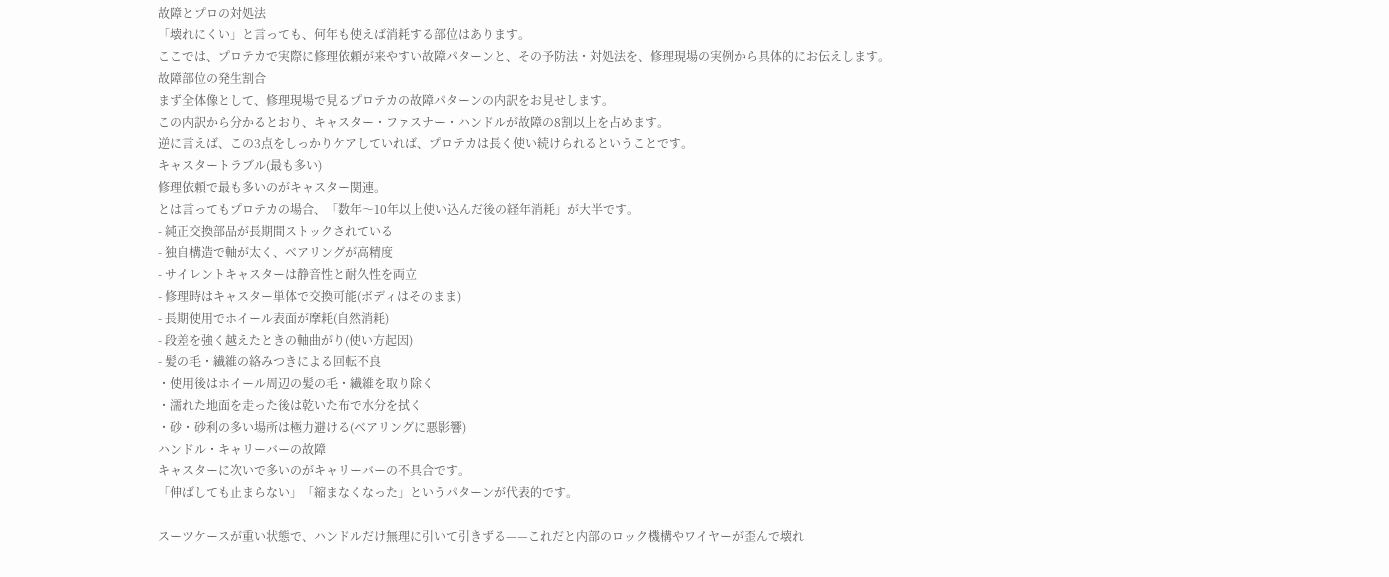故障とプロの対処法
「壊れにくい」と言っても、何年も使えば消耗する部位はあります。
ここでは、プロテカで実際に修理依頼が来やすい故障パターンと、その予防法・対処法を、修理現場の実例から具体的にお伝えします。
故障部位の発生割合
まず全体像として、修理現場で見るプロテカの故障パターンの内訳をお見せします。
この内訳から分かるとおり、キャスター・ファスナー・ハンドルが故障の8割以上を占めます。
逆に言えば、この3点をしっかりケアしていれば、プロテカは長く使い続けられるということです。
キャスタートラブル(最も多い)
修理依頼で最も多いのがキャスター関連。
とは言ってもプロテカの場合、「数年〜10年以上使い込んだ後の経年消耗」が大半です。
- 純正交換部品が長期間ストックされている
- 独自構造で軸が太く、ベアリングが高精度
- サイレントキャスターは静音性と耐久性を両立
- 修理時はキャスター単体で交換可能(ボディはそのまま)
- 長期使用でホイール表面が摩耗(自然消耗)
- 段差を強く越えたときの軸曲がり(使い方起因)
- 髪の毛・繊維の絡みつきによる回転不良
・使用後はホイール周辺の髪の毛・繊維を取り除く
・濡れた地面を走った後は乾いた布で水分を拭く
・砂・砂利の多い場所は極力避ける(ベアリングに悪影響)
ハンドル・キャリーバーの故障
キャスターに次いで多いのがキャリーバーの不具合です。
「伸ばしても止まらない」「縮まなくなった」というパターンが代表的です。

スーツケースが重い状態で、ハンドルだけ無理に引いて引きずる——これだと内部のロック機構やワイヤーが歪んで壊れ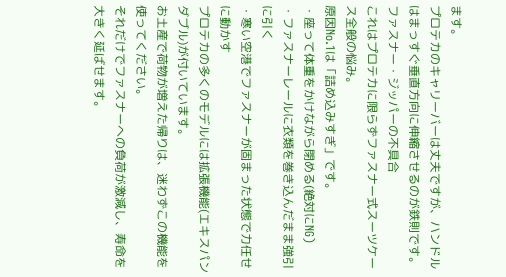ます。
プロテカのキャリーバーは丈夫ですが、ハンドルはまっすぐ垂直方向に伸縮させるのが鉄則です。
ファスナー・ジッパーの不具合
これはプロテカに限らずファスナー式スーツケース全般の悩み。
原因No.1は「詰め込みすぎ」です。
・座って体重をかけながら閉める(絶対にNG)
・ファスナーレールに衣類を巻き込んだまま強引に引く
・寒い空港でファスナーが固まった状態で力任せに動かす
プロテカの多くのモデルには拡張機能(エキスパンダブル)が付いています。
お土産で荷物が増えた帰りは、迷わずこの機能を使ってください。
それだけでファスナーへの負荷が激減し、寿命を大きく延ばせます。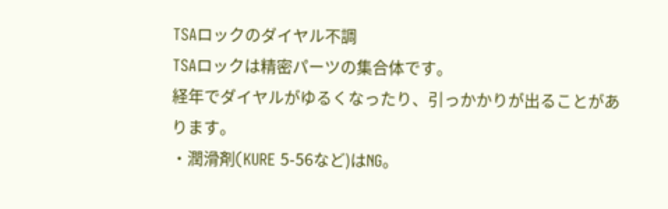TSAロックのダイヤル不調
TSAロックは精密パーツの集合体です。
経年でダイヤルがゆるくなったり、引っかかりが出ることがあります。
・潤滑剤(KURE 5-56など)はNG。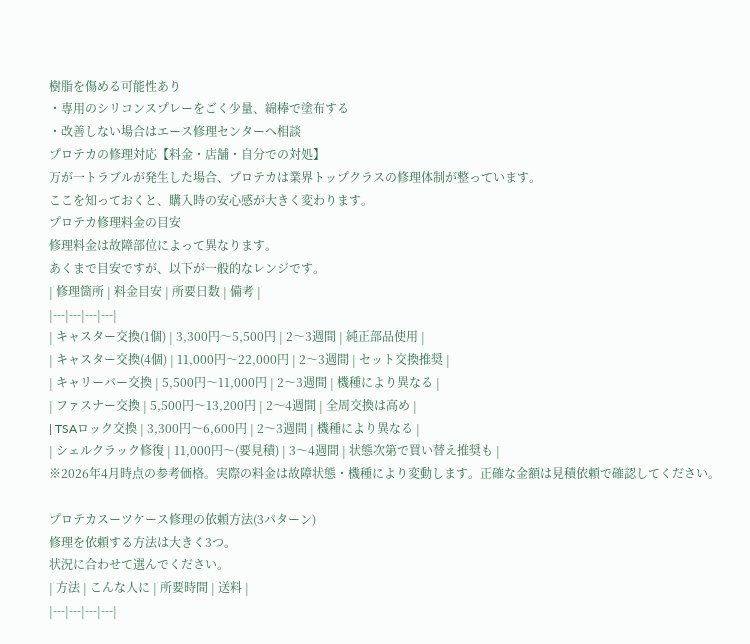樹脂を傷める可能性あり
・専用のシリコンスプレーをごく少量、綿棒で塗布する
・改善しない場合はエース修理センターへ相談
プロテカの修理対応【料金・店舗・自分での対処】
万が一トラブルが発生した場合、プロテカは業界トップクラスの修理体制が整っています。
ここを知っておくと、購入時の安心感が大きく変わります。
プロテカ修理料金の目安
修理料金は故障部位によって異なります。
あくまで目安ですが、以下が一般的なレンジです。
| 修理箇所 | 料金目安 | 所要日数 | 備考 |
|---|---|---|---|
| キャスター交換(1個) | 3,300円〜5,500円 | 2〜3週間 | 純正部品使用 |
| キャスター交換(4個) | 11,000円〜22,000円 | 2〜3週間 | セット交換推奨 |
| キャリーバー交換 | 5,500円〜11,000円 | 2〜3週間 | 機種により異なる |
| ファスナー交換 | 5,500円〜13,200円 | 2〜4週間 | 全周交換は高め |
| TSAロック交換 | 3,300円〜6,600円 | 2〜3週間 | 機種により異なる |
| シェルクラック修復 | 11,000円〜(要見積) | 3〜4週間 | 状態次第で買い替え推奨も |
※2026年4月時点の参考価格。実際の料金は故障状態・機種により変動します。正確な金額は見積依頼で確認してください。

プロテカスーツケース修理の依頼方法(3パターン)
修理を依頼する方法は大きく3つ。
状況に合わせて選んでください。
| 方法 | こんな人に | 所要時間 | 送料 |
|---|---|---|---|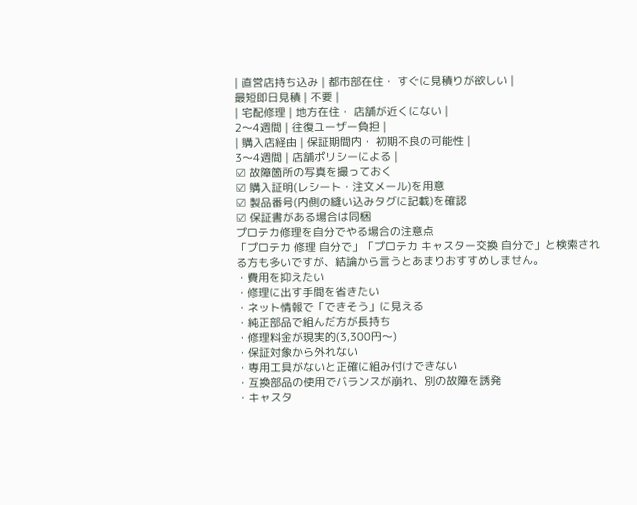| 直営店持ち込み | 都市部在住・ すぐに見積りが欲しい |
最短即日見積 | 不要 |
| 宅配修理 | 地方在住・ 店舗が近くにない |
2〜4週間 | 往復ユーザー負担 |
| 購入店経由 | 保証期間内・ 初期不良の可能性 |
3〜4週間 | 店舗ポリシーによる |
☑ 故障箇所の写真を撮っておく
☑ 購入証明(レシート・注文メール)を用意
☑ 製品番号(内側の縫い込みタグに記載)を確認
☑ 保証書がある場合は同梱
プロテカ修理を自分でやる場合の注意点
「プロテカ 修理 自分で」「プロテカ キャスター交換 自分で」と検索される方も多いですが、結論から言うとあまりおすすめしません。
・費用を抑えたい
・修理に出す手間を省きたい
・ネット情報で「できそう」に見える
・純正部品で組んだ方が長持ち
・修理料金が現実的(3,300円〜)
・保証対象から外れない
・専用工具がないと正確に組み付けできない
・互換部品の使用でバランスが崩れ、別の故障を誘発
・キャスタ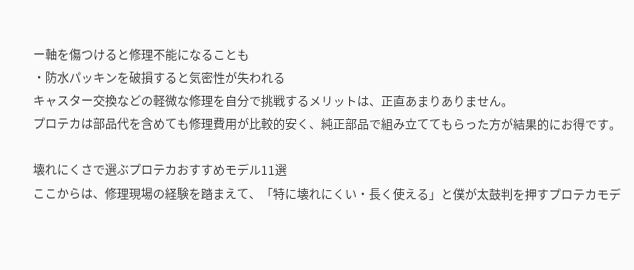ー軸を傷つけると修理不能になることも
・防水パッキンを破損すると気密性が失われる
キャスター交換などの軽微な修理を自分で挑戦するメリットは、正直あまりありません。
プロテカは部品代を含めても修理費用が比較的安く、純正部品で組み立ててもらった方が結果的にお得です。

壊れにくさで選ぶプロテカおすすめモデル11選
ここからは、修理現場の経験を踏まえて、「特に壊れにくい・長く使える」と僕が太鼓判を押すプロテカモデ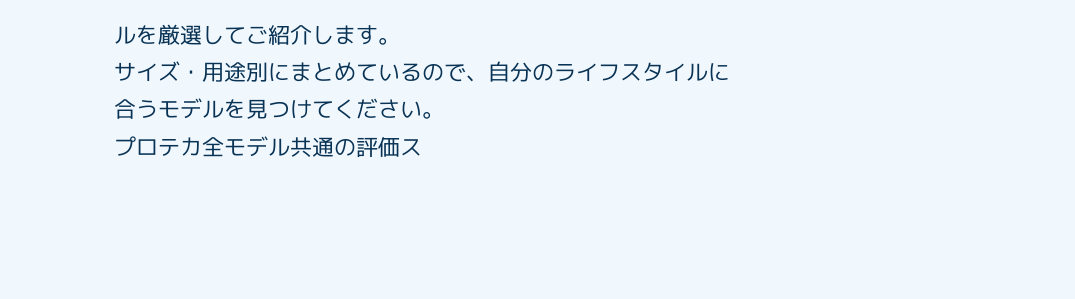ルを厳選してご紹介します。
サイズ・用途別にまとめているので、自分のライフスタイルに合うモデルを見つけてください。
プロテカ全モデル共通の評価ス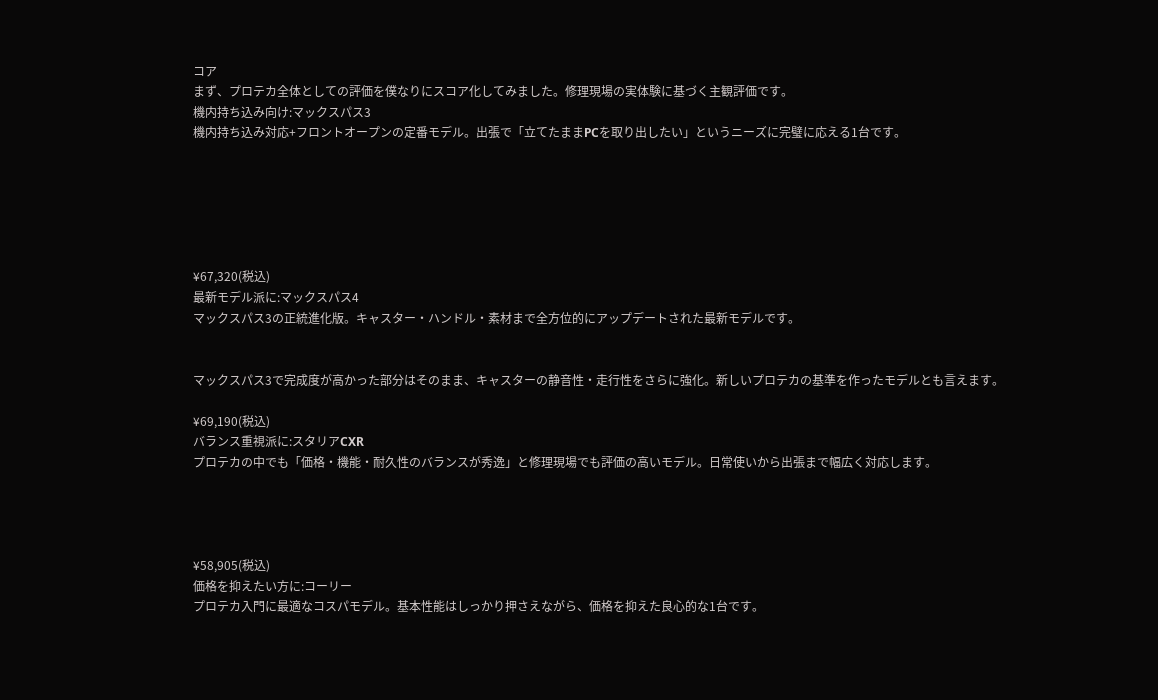コア
まず、プロテカ全体としての評価を僕なりにスコア化してみました。修理現場の実体験に基づく主観評価です。
機内持ち込み向け:マックスパス3
機内持ち込み対応+フロントオープンの定番モデル。出張で「立てたままPCを取り出したい」というニーズに完璧に応える1台です。






¥67,320(税込)
最新モデル派に:マックスパス4
マックスパス3の正統進化版。キャスター・ハンドル・素材まで全方位的にアップデートされた最新モデルです。


マックスパス3で完成度が高かった部分はそのまま、キャスターの静音性・走行性をさらに強化。新しいプロテカの基準を作ったモデルとも言えます。

¥69,190(税込)
バランス重視派に:スタリアCXR
プロテカの中でも「価格・機能・耐久性のバランスが秀逸」と修理現場でも評価の高いモデル。日常使いから出張まで幅広く対応します。




¥58,905(税込)
価格を抑えたい方に:コーリー
プロテカ入門に最適なコスパモデル。基本性能はしっかり押さえながら、価格を抑えた良心的な1台です。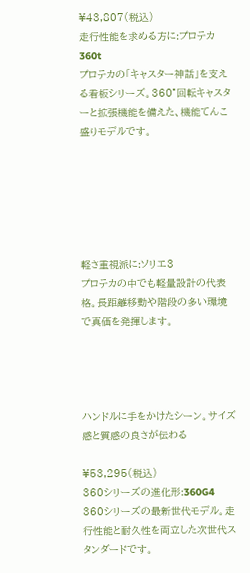¥43,807(税込)
走行性能を求める方に:プロテカ360t
プロテカの「キャスター神話」を支える看板シリーズ。360°回転キャスターと拡張機能を備えた、機能てんこ盛りモデルです。






軽さ重視派に:ソリエ3
プロテカの中でも軽量設計の代表格。長距離移動や階段の多い環境で真価を発揮します。




ハンドルに手をかけたシーン。サイズ感と質感の良さが伝わる

¥53,295(税込)
360シリーズの進化形:360G4
360シリーズの最新世代モデル。走行性能と耐久性を両立した次世代スタンダードです。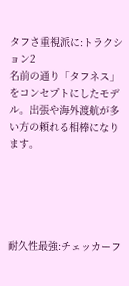タフさ重視派に:トラクション2
名前の通り「タフネス」をコンセプトにしたモデル。出張や海外渡航が多い方の頼れる相棒になります。





耐久性最強:チェッカーフ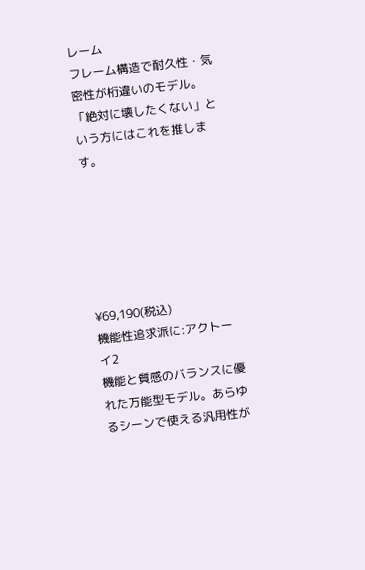レーム
フレーム構造で耐久性・気密性が桁違いのモデル。「絶対に壊したくない」という方にはこれを推します。






¥69,190(税込)
機能性追求派に:アクトーイ2
機能と質感のバランスに優れた万能型モデル。あらゆるシーンで使える汎用性が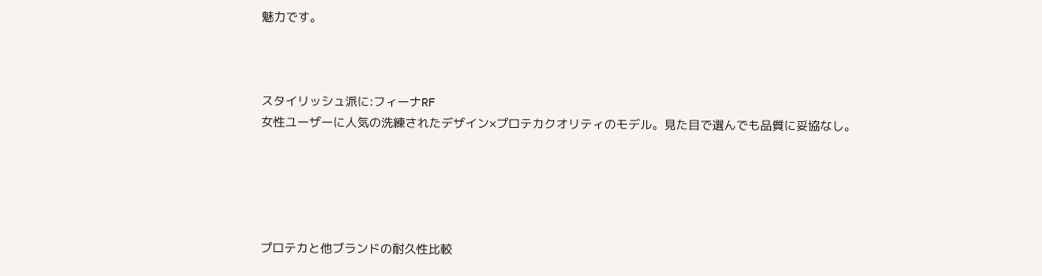魅力です。



スタイリッシュ派に:フィーナRF
女性ユーザーに人気の洗練されたデザイン×プロテカクオリティのモデル。見た目で選んでも品質に妥協なし。





プロテカと他ブランドの耐久性比較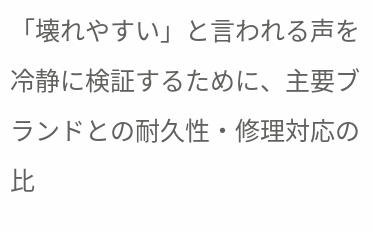「壊れやすい」と言われる声を冷静に検証するために、主要ブランドとの耐久性・修理対応の比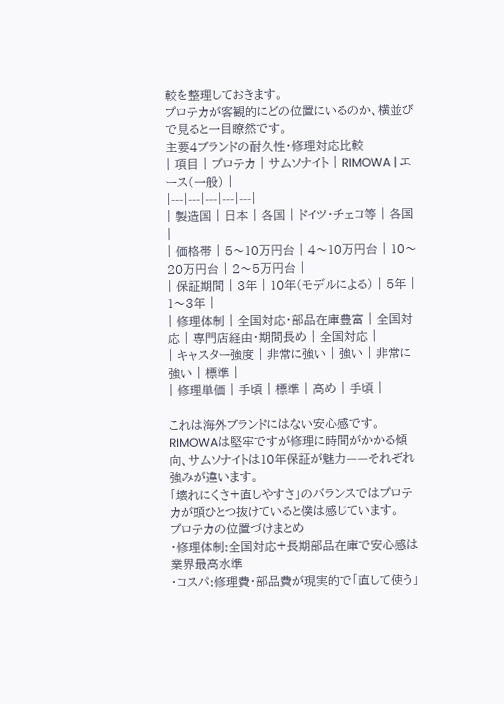較を整理しておきます。
プロテカが客観的にどの位置にいるのか、横並びで見ると一目瞭然です。
主要4ブランドの耐久性・修理対応比較
| 項目 | プロテカ | サムソナイト | RIMOWA | エース(一般) |
|---|---|---|---|---|
| 製造国 | 日本 | 各国 | ドイツ・チェコ等 | 各国 |
| 価格帯 | 5〜10万円台 | 4〜10万円台 | 10〜20万円台 | 2〜5万円台 |
| 保証期間 | 3年 | 10年(モデルによる) | 5年 | 1〜3年 |
| 修理体制 | 全国対応・部品在庫豊富 | 全国対応 | 専門店経由・期間長め | 全国対応 |
| キャスター強度 | 非常に強い | 強い | 非常に強い | 標準 |
| 修理単価 | 手頃 | 標準 | 高め | 手頃 |

これは海外ブランドにはない安心感です。
RIMOWAは堅牢ですが修理に時間がかかる傾向、サムソナイトは10年保証が魅力——それぞれ強みが違います。
「壊れにくさ+直しやすさ」のバランスではプロテカが頭ひとつ抜けていると僕は感じています。
プロテカの位置づけまとめ
・修理体制:全国対応+長期部品在庫で安心感は業界最高水準
・コスパ:修理費・部品費が現実的で「直して使う」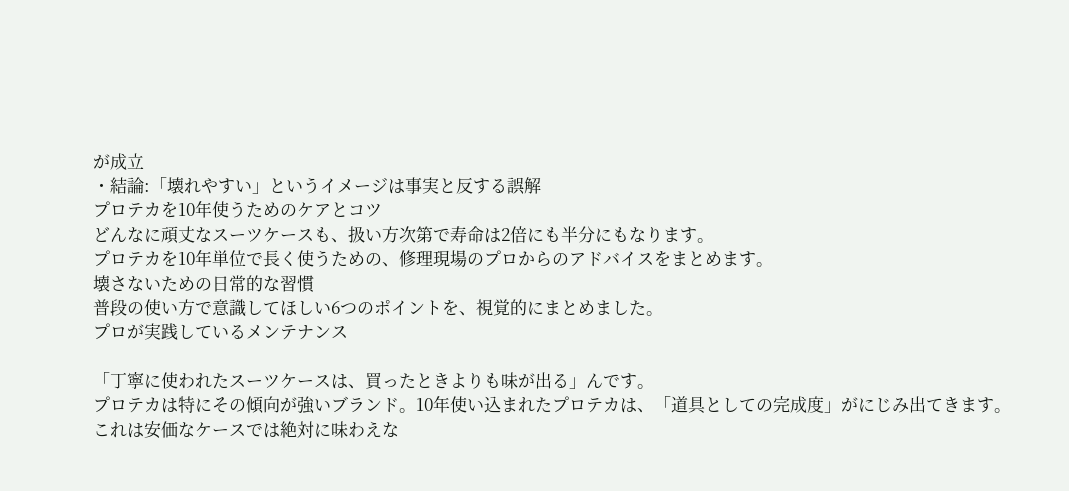が成立
・結論:「壊れやすい」というイメージは事実と反する誤解
プロテカを10年使うためのケアとコツ
どんなに頑丈なスーツケースも、扱い方次第で寿命は2倍にも半分にもなります。
プロテカを10年単位で長く使うための、修理現場のプロからのアドバイスをまとめます。
壊さないための日常的な習慣
普段の使い方で意識してほしい6つのポイントを、視覚的にまとめました。
プロが実践しているメンテナンス

「丁寧に使われたスーツケースは、買ったときよりも味が出る」んです。
プロテカは特にその傾向が強いブランド。10年使い込まれたプロテカは、「道具としての完成度」がにじみ出てきます。
これは安価なケースでは絶対に味わえな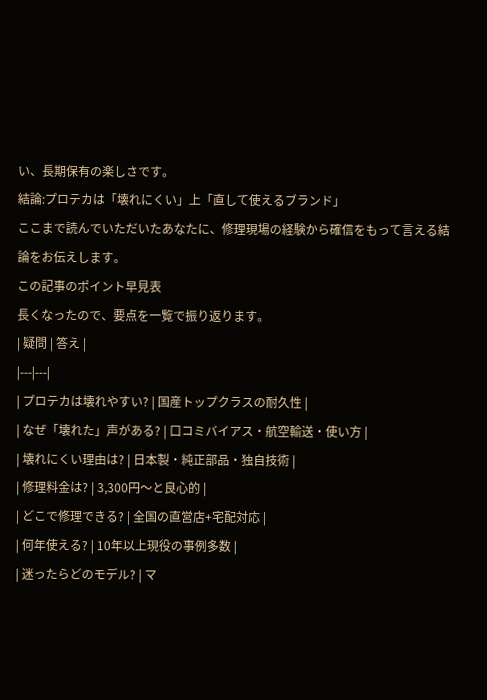い、長期保有の楽しさです。
結論:プロテカは「壊れにくい」上「直して使えるブランド」
ここまで読んでいただいたあなたに、修理現場の経験から確信をもって言える結論をお伝えします。
この記事のポイント早見表
長くなったので、要点を一覧で振り返ります。
| 疑問 | 答え |
|---|---|
| プロテカは壊れやすい? | 国産トップクラスの耐久性 |
| なぜ「壊れた」声がある? | 口コミバイアス・航空輸送・使い方 |
| 壊れにくい理由は? | 日本製・純正部品・独自技術 |
| 修理料金は? | 3,300円〜と良心的 |
| どこで修理できる? | 全国の直営店+宅配対応 |
| 何年使える? | 10年以上現役の事例多数 |
| 迷ったらどのモデル? | マ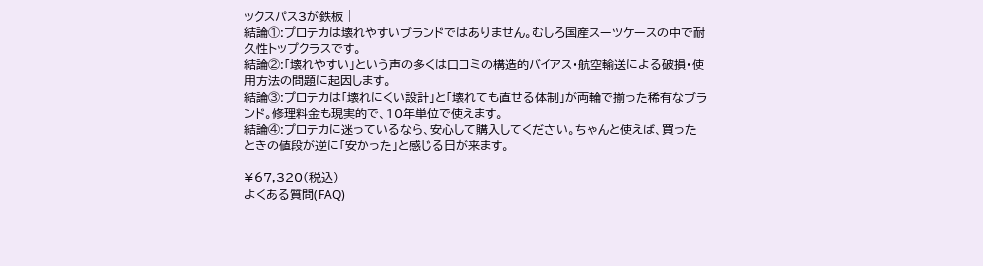ックスパス3が鉄板 |
結論①:プロテカは壊れやすいブランドではありません。むしろ国産スーツケースの中で耐久性トップクラスです。
結論②:「壊れやすい」という声の多くは口コミの構造的バイアス・航空輸送による破損・使用方法の問題に起因します。
結論③:プロテカは「壊れにくい設計」と「壊れても直せる体制」が両輪で揃った稀有なブランド。修理料金も現実的で、10年単位で使えます。
結論④:プロテカに迷っているなら、安心して購入してください。ちゃんと使えば、買ったときの値段が逆に「安かった」と感じる日が来ます。

¥67,320(税込)
よくある質問(FAQ)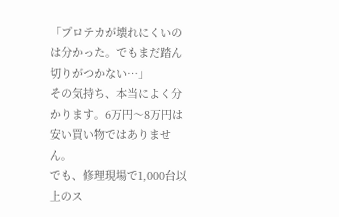「プロテカが壊れにくいのは分かった。でもまだ踏ん切りがつかない…」
その気持ち、本当によく分かります。6万円〜8万円は安い買い物ではありません。
でも、修理現場で1,000台以上のス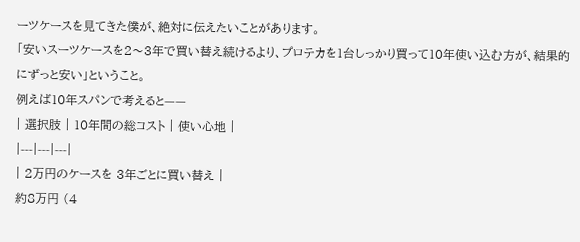ーツケースを見てきた僕が、絶対に伝えたいことがあります。
「安いスーツケースを2〜3年で買い替え続けるより、プロテカを1台しっかり買って10年使い込む方が、結果的にずっと安い」ということ。
例えば10年スパンで考えると——
| 選択肢 | 10年間の総コスト | 使い心地 |
|---|---|---|
| 2万円のケースを 3年ごとに買い替え |
約8万円 (4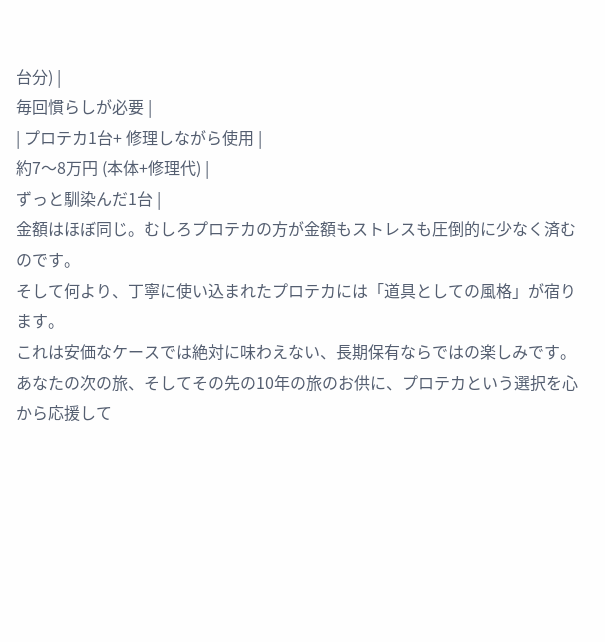台分) |
毎回慣らしが必要 |
| プロテカ1台+ 修理しながら使用 |
約7〜8万円 (本体+修理代) |
ずっと馴染んだ1台 |
金額はほぼ同じ。むしろプロテカの方が金額もストレスも圧倒的に少なく済むのです。
そして何より、丁寧に使い込まれたプロテカには「道具としての風格」が宿ります。
これは安価なケースでは絶対に味わえない、長期保有ならではの楽しみです。
あなたの次の旅、そしてその先の10年の旅のお供に、プロテカという選択を心から応援して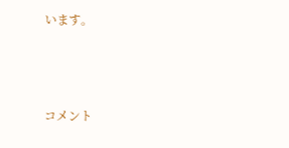います。



コメント